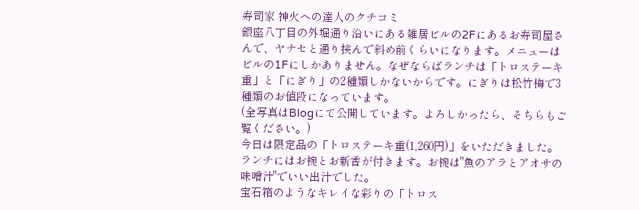寿司家 神火への達人のクチコミ
銀座八丁目の外堀通り沿いにある雑居ビルの2Fにあるお寿司屋さんで、ヤナセと通り挟んで斜め前くらいになります。メニューはビルの1Fにしかありません。なぜならばランチは「トロステーキ重」と「にぎり」の2種類しかないからです。にぎりは松竹梅で3種類のお値段になっています。
(全写真はBlogにて公開しています。よろしかったら、そちらもご覧ください。)
今日は限定品の「トロステーキ重(1,260円)」をいただきました。ランチにはお椀とお新香が付きます。お椀は"魚のアラとアオサの味噌汁"でいい出汁でした。
宝石箱のようなキレイな彩りの「トロス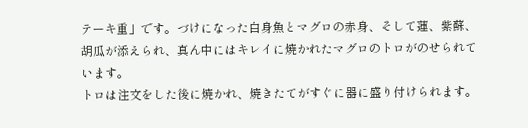テーキ重」です。づけになった白身魚とマグロの赤身、そして蓮、紫蘇、胡瓜が添えられ、真ん中にはキレイに焼かれたマグロのトロがのせられています。
トロは注文をした後に焼かれ、焼きたてがすぐに器に盛り付けられます。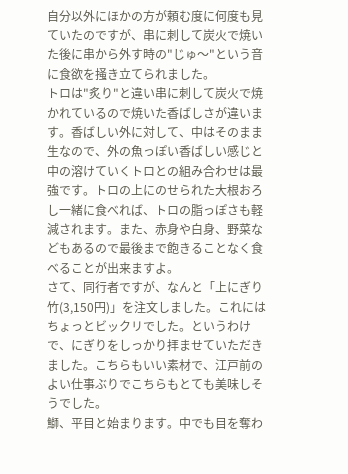自分以外にほかの方が頼む度に何度も見ていたのですが、串に刺して炭火で焼いた後に串から外す時の"じゅ〜"という音に食欲を掻き立てられました。
トロは"炙り"と違い串に刺して炭火で焼かれているので焼いた香ばしさが違います。香ばしい外に対して、中はそのまま生なので、外の魚っぽい香ばしい感じと中の溶けていくトロとの組み合わせは最強です。トロの上にのせられた大根おろし一緒に食べれば、トロの脂っぽさも軽減されます。また、赤身や白身、野菜などもあるので最後まで飽きることなく食べることが出来ますよ。
さて、同行者ですが、なんと「上にぎり 竹(3,150円)」を注文しました。これにはちょっとビックリでした。というわけで、にぎりをしっかり拝ませていただきました。こちらもいい素材で、江戸前のよい仕事ぶりでこちらもとても美味しそうでした。
鰤、平目と始まります。中でも目を奪わ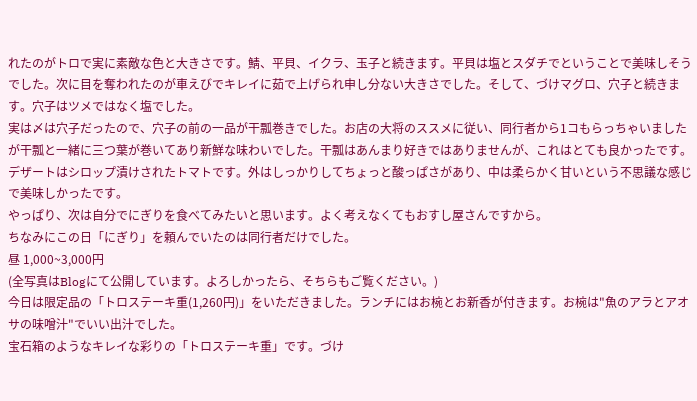れたのがトロで実に素敵な色と大きさです。鯖、平貝、イクラ、玉子と続きます。平貝は塩とスダチでということで美味しそうでした。次に目を奪われたのが車えびでキレイに茹で上げられ申し分ない大きさでした。そして、づけマグロ、穴子と続きます。穴子はツメではなく塩でした。
実は〆は穴子だったので、穴子の前の一品が干瓢巻きでした。お店の大将のススメに従い、同行者から1コもらっちゃいましたが干瓢と一緒に三つ葉が巻いてあり新鮮な味わいでした。干瓢はあんまり好きではありませんが、これはとても良かったです。
デザートはシロップ漬けされたトマトです。外はしっかりしてちょっと酸っぱさがあり、中は柔らかく甘いという不思議な感じで美味しかったです。
やっぱり、次は自分でにぎりを食べてみたいと思います。よく考えなくてもおすし屋さんですから。
ちなみにこの日「にぎり」を頼んでいたのは同行者だけでした。
昼 1,000~3,000円
(全写真はBlogにて公開しています。よろしかったら、そちらもご覧ください。)
今日は限定品の「トロステーキ重(1,260円)」をいただきました。ランチにはお椀とお新香が付きます。お椀は"魚のアラとアオサの味噌汁"でいい出汁でした。
宝石箱のようなキレイな彩りの「トロステーキ重」です。づけ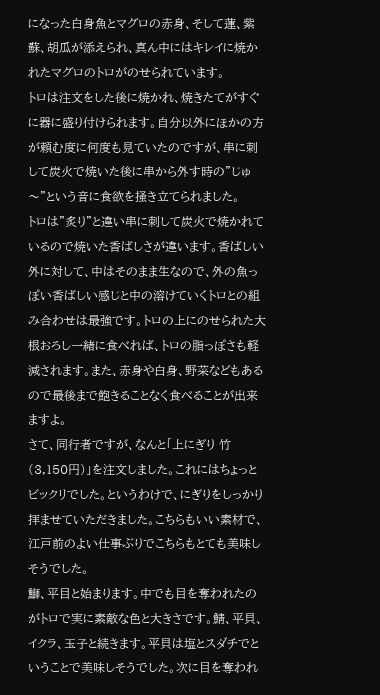になった白身魚とマグロの赤身、そして蓮、紫蘇、胡瓜が添えられ、真ん中にはキレイに焼かれたマグロのトロがのせられています。
トロは注文をした後に焼かれ、焼きたてがすぐに器に盛り付けられます。自分以外にほかの方が頼む度に何度も見ていたのですが、串に刺して炭火で焼いた後に串から外す時の"じゅ〜"という音に食欲を掻き立てられました。
トロは"炙り"と違い串に刺して炭火で焼かれているので焼いた香ばしさが違います。香ばしい外に対して、中はそのまま生なので、外の魚っぽい香ばしい感じと中の溶けていくトロとの組み合わせは最強です。トロの上にのせられた大根おろし一緒に食べれば、トロの脂っぽさも軽減されます。また、赤身や白身、野菜などもあるので最後まで飽きることなく食べることが出来ますよ。
さて、同行者ですが、なんと「上にぎり 竹(3,150円)」を注文しました。これにはちょっとビックリでした。というわけで、にぎりをしっかり拝ませていただきました。こちらもいい素材で、江戸前のよい仕事ぶりでこちらもとても美味しそうでした。
鰤、平目と始まります。中でも目を奪われたのがトロで実に素敵な色と大きさです。鯖、平貝、イクラ、玉子と続きます。平貝は塩とスダチでということで美味しそうでした。次に目を奪われ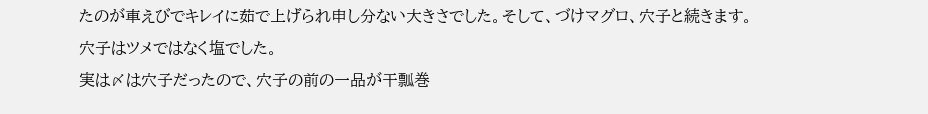たのが車えびでキレイに茹で上げられ申し分ない大きさでした。そして、づけマグロ、穴子と続きます。穴子はツメではなく塩でした。
実は〆は穴子だったので、穴子の前の一品が干瓢巻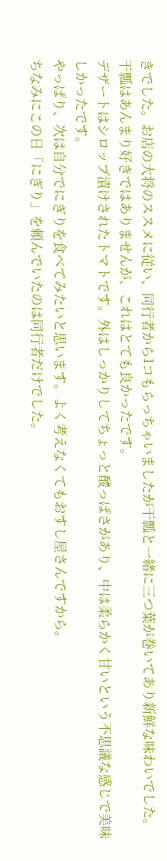きでした。お店の大将のススメに従い、同行者から1コもらっちゃいましたが干瓢と一緒に三つ葉が巻いてあり新鮮な味わいでした。干瓢はあんまり好きではありませんが、これはとても良かったです。
デザートはシロップ漬けされたトマトです。外はしっかりしてちょっと酸っぱさがあり、中は柔らかく甘いという不思議な感じで美味しかったです。
やっぱり、次は自分でにぎりを食べてみたいと思います。よく考えなくてもおすし屋さんですから。
ちなみにこの日「にぎり」を頼んでいたのは同行者だけでした。